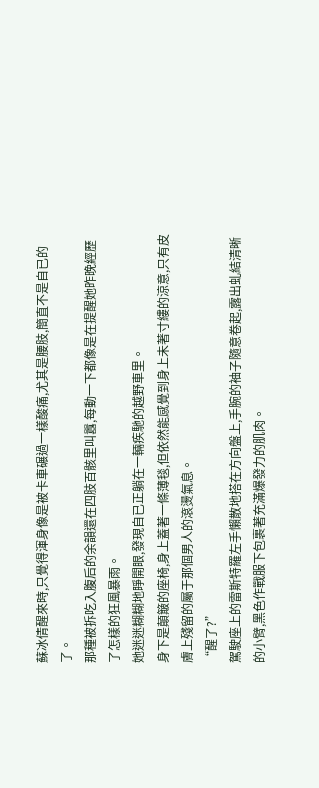蘇冰倩醒來時,只覺得渾身像是被卡車碾過一樣酸痛,尤其是腰肢,簡直不是自已的了。
那種被拆吃入腹后的余韻還在四肢百骸里叫囂,每動一下都像是在提醒她昨晚經歷了怎樣的狂風暴雨。
她迷迷糊糊地睜開眼,發現自已正躺在一輛疾馳的越野車里。
身下是顛簸的座椅,身上蓋著一條薄毯,但依然能感覺到身上未著寸縷的涼意,只有皮膚上殘留的屬于那個男人的滾燙氣息。
“醒了?”
駕駛座上的雷斯特羅左手懶散地搭在方向盤上,手腕的袖子隨意卷起,露出虬結清晰的小臂,黑色作戰服下包裹著充滿爆發力的肌肉。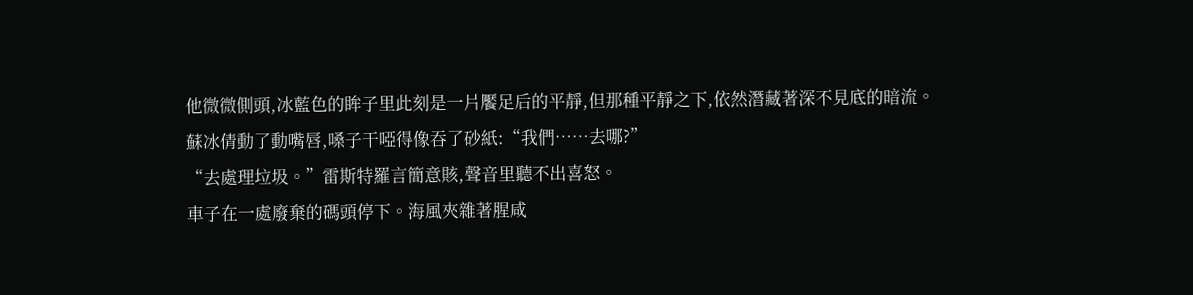他微微側頭,冰藍色的眸子里此刻是一片饜足后的平靜,但那種平靜之下,依然潛藏著深不見底的暗流。
蘇冰倩動了動嘴唇,嗓子干啞得像吞了砂紙:“我們……去哪?”
“去處理垃圾。”雷斯特羅言簡意賅,聲音里聽不出喜怒。
車子在一處廢棄的碼頭停下。海風夾雜著腥咸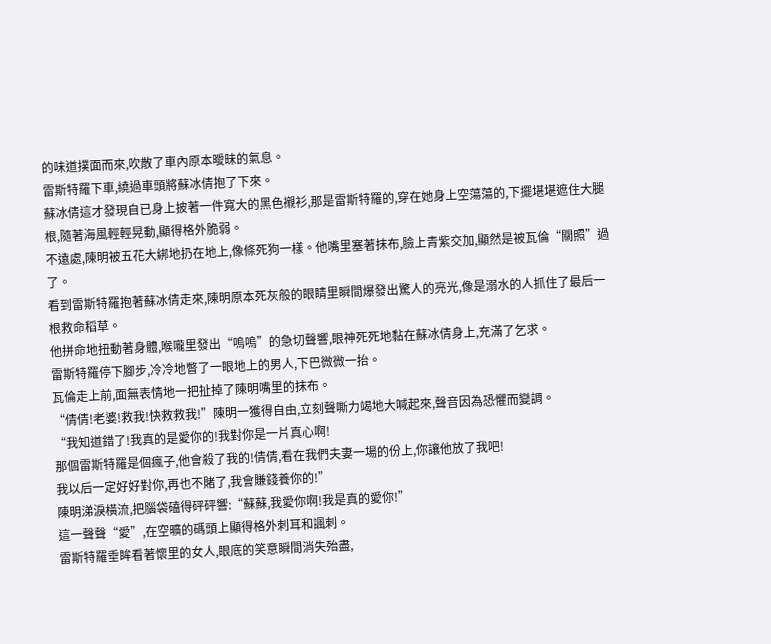的味道撲面而來,吹散了車內原本曖昧的氣息。
雷斯特羅下車,繞過車頭將蘇冰倩抱了下來。
蘇冰倩這才發現自已身上披著一件寬大的黑色襯衫,那是雷斯特羅的,穿在她身上空蕩蕩的,下擺堪堪遮住大腿根,隨著海風輕輕晃動,顯得格外脆弱。
不遠處,陳明被五花大綁地扔在地上,像條死狗一樣。他嘴里塞著抹布,臉上青紫交加,顯然是被瓦倫“關照”過了。
看到雷斯特羅抱著蘇冰倩走來,陳明原本死灰般的眼睛里瞬間爆發出驚人的亮光,像是溺水的人抓住了最后一根救命稻草。
他拼命地扭動著身體,喉嚨里發出“嗚嗚”的急切聲響,眼神死死地黏在蘇冰倩身上,充滿了乞求。
雷斯特羅停下腳步,冷冷地瞥了一眼地上的男人,下巴微微一抬。
瓦倫走上前,面無表情地一把扯掉了陳明嘴里的抹布。
“倩倩!老婆!救我!快救救我!”陳明一獲得自由,立刻聲嘶力竭地大喊起來,聲音因為恐懼而變調。
“我知道錯了!我真的是愛你的!我對你是一片真心啊!
那個雷斯特羅是個瘋子,他會殺了我的!倩倩,看在我們夫妻一場的份上,你讓他放了我吧!
我以后一定好好對你,再也不賭了,我會賺錢養你的!”
陳明涕淚橫流,把腦袋磕得砰砰響:“蘇蘇,我愛你啊!我是真的愛你!”
這一聲聲“愛”,在空曠的碼頭上顯得格外刺耳和諷刺。
雷斯特羅垂眸看著懷里的女人,眼底的笑意瞬間消失殆盡,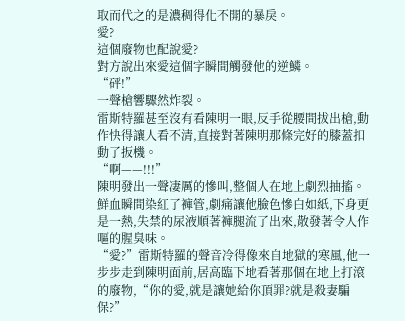取而代之的是濃稠得化不開的暴戾。
愛?
這個廢物也配說愛?
對方說出來愛這個字瞬間觸發他的逆鱗。
“砰!”
一聲槍響驟然炸裂。
雷斯特羅甚至沒有看陳明一眼,反手從腰間拔出槍,動作快得讓人看不清,直接對著陳明那條完好的膝蓋扣動了扳機。
“啊——!!!”
陳明發出一聲凄厲的慘叫,整個人在地上劇烈抽搐。鮮血瞬間染紅了褲管,劇痛讓他臉色慘白如紙,下身更是一熱,失禁的尿液順著褲腿流了出來,散發著令人作嘔的腥臭味。
“愛?”雷斯特羅的聲音冷得像來自地獄的寒風,他一步步走到陳明面前,居高臨下地看著那個在地上打滾的廢物,“你的愛,就是讓她給你頂罪?就是殺妻騙保?”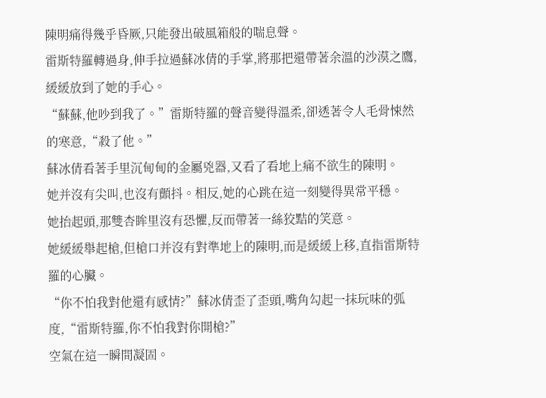陳明痛得幾乎昏厥,只能發出破風箱般的喘息聲。
雷斯特羅轉過身,伸手拉過蘇冰倩的手掌,將那把還帶著余溫的沙漠之鷹,緩緩放到了她的手心。
“蘇蘇,他吵到我了。”雷斯特羅的聲音變得溫柔,卻透著令人毛骨悚然的寒意,“殺了他。”
蘇冰倩看著手里沉甸甸的金屬兇器,又看了看地上痛不欲生的陳明。
她并沒有尖叫,也沒有顫抖。相反,她的心跳在這一刻變得異常平穩。
她抬起頭,那雙杏眸里沒有恐懼,反而帶著一絲狡黠的笑意。
她緩緩舉起槍,但槍口并沒有對準地上的陳明,而是緩緩上移,直指雷斯特羅的心臟。
“你不怕我對他還有感情?”蘇冰倩歪了歪頭,嘴角勾起一抹玩味的弧度,“雷斯特羅,你不怕我對你開槍?”
空氣在這一瞬間凝固。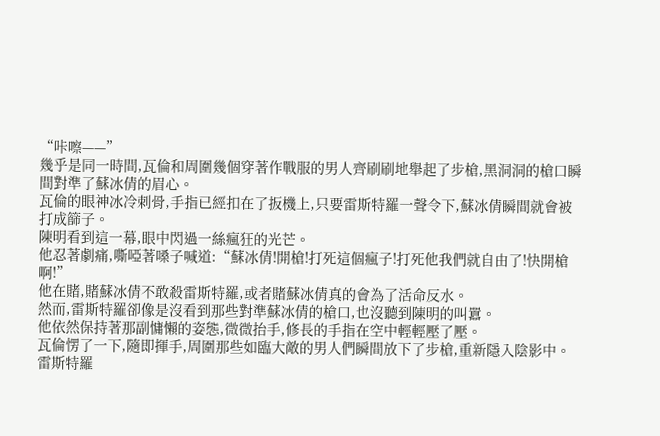“咔嚓——”
幾乎是同一時間,瓦倫和周圍幾個穿著作戰服的男人齊刷刷地舉起了步槍,黑洞洞的槍口瞬間對準了蘇冰倩的眉心。
瓦倫的眼神冰冷刺骨,手指已經扣在了扳機上,只要雷斯特羅一聲令下,蘇冰倩瞬間就會被打成篩子。
陳明看到這一幕,眼中閃過一絲瘋狂的光芒。
他忍著劇痛,嘶啞著嗓子喊道:“蘇冰倩!開槍!打死這個瘋子!打死他我們就自由了!快開槍啊!”
他在賭,賭蘇冰倩不敢殺雷斯特羅,或者賭蘇冰倩真的會為了活命反水。
然而,雷斯特羅卻像是沒看到那些對準蘇冰倩的槍口,也沒聽到陳明的叫囂。
他依然保持著那副慵懶的姿態,微微抬手,修長的手指在空中輕輕壓了壓。
瓦倫愣了一下,隨即揮手,周圍那些如臨大敵的男人們瞬間放下了步槍,重新隱入陰影中。
雷斯特羅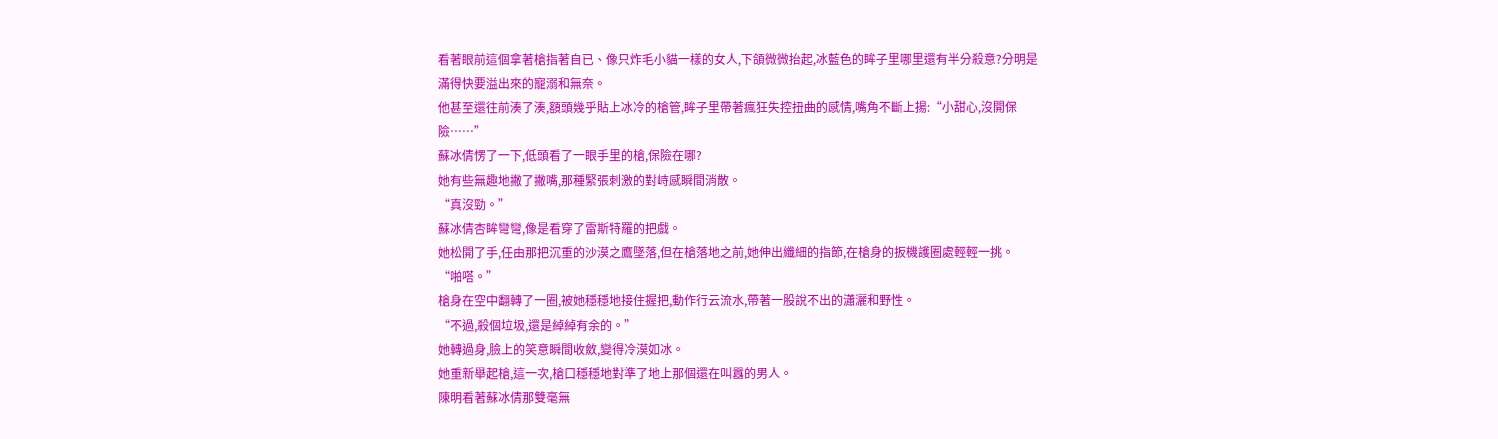看著眼前這個拿著槍指著自已、像只炸毛小貓一樣的女人,下頜微微抬起,冰藍色的眸子里哪里還有半分殺意?分明是滿得快要溢出來的寵溺和無奈。
他甚至還往前湊了湊,額頭幾乎貼上冰冷的槍管,眸子里帶著瘋狂失控扭曲的感情,嘴角不斷上揚:“小甜心,沒開保險……”
蘇冰倩愣了一下,低頭看了一眼手里的槍,保險在哪?
她有些無趣地撇了撇嘴,那種緊張刺激的對峙感瞬間消散。
“真沒勁。”
蘇冰倩杏眸彎彎,像是看穿了雷斯特羅的把戲。
她松開了手,任由那把沉重的沙漠之鷹墜落,但在槍落地之前,她伸出纖細的指節,在槍身的扳機護圈處輕輕一挑。
“啪嗒。”
槍身在空中翻轉了一圈,被她穩穩地接住握把,動作行云流水,帶著一股說不出的瀟灑和野性。
“不過,殺個垃圾,還是綽綽有余的。”
她轉過身,臉上的笑意瞬間收斂,變得冷漠如冰。
她重新舉起槍,這一次,槍口穩穩地對準了地上那個還在叫囂的男人。
陳明看著蘇冰倩那雙毫無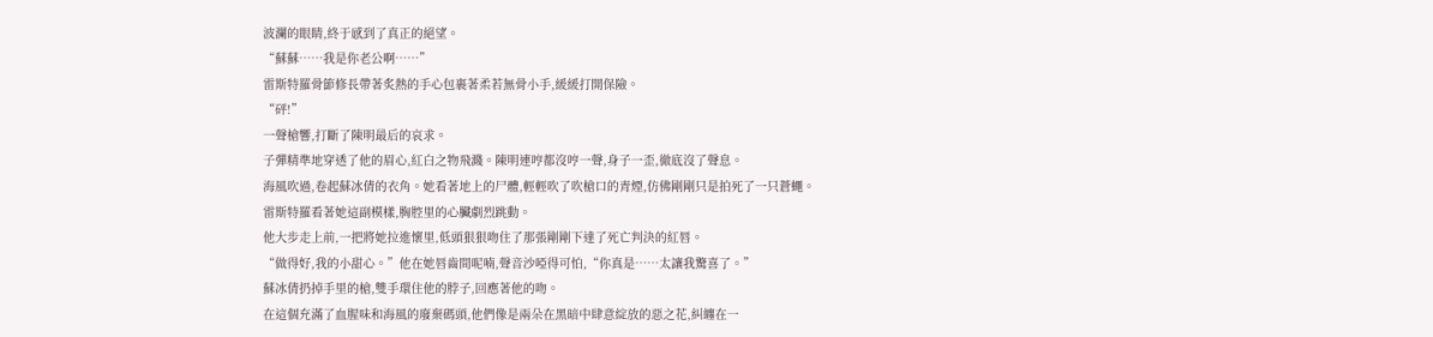波瀾的眼睛,終于感到了真正的絕望。
“蘇蘇……我是你老公啊……”
雷斯特羅骨節修長帶著炙熱的手心包裹著柔若無骨小手,緩緩打開保險。
“砰!”
一聲槍響,打斷了陳明最后的哀求。
子彈精準地穿透了他的眉心,紅白之物飛濺。陳明連哼都沒哼一聲,身子一歪,徹底沒了聲息。
海風吹過,卷起蘇冰倩的衣角。她看著地上的尸體,輕輕吹了吹槍口的青煙,仿佛剛剛只是拍死了一只蒼蠅。
雷斯特羅看著她這副模樣,胸腔里的心臟劇烈跳動。
他大步走上前,一把將她拉進懷里,低頭狠狠吻住了那張剛剛下達了死亡判決的紅唇。
“做得好,我的小甜心。”他在她唇齒間呢喃,聲音沙啞得可怕,“你真是……太讓我驚喜了。”
蘇冰倩扔掉手里的槍,雙手環住他的脖子,回應著他的吻。
在這個充滿了血腥味和海風的廢棄碼頭,他們像是兩朵在黑暗中肆意綻放的惡之花,糾纏在一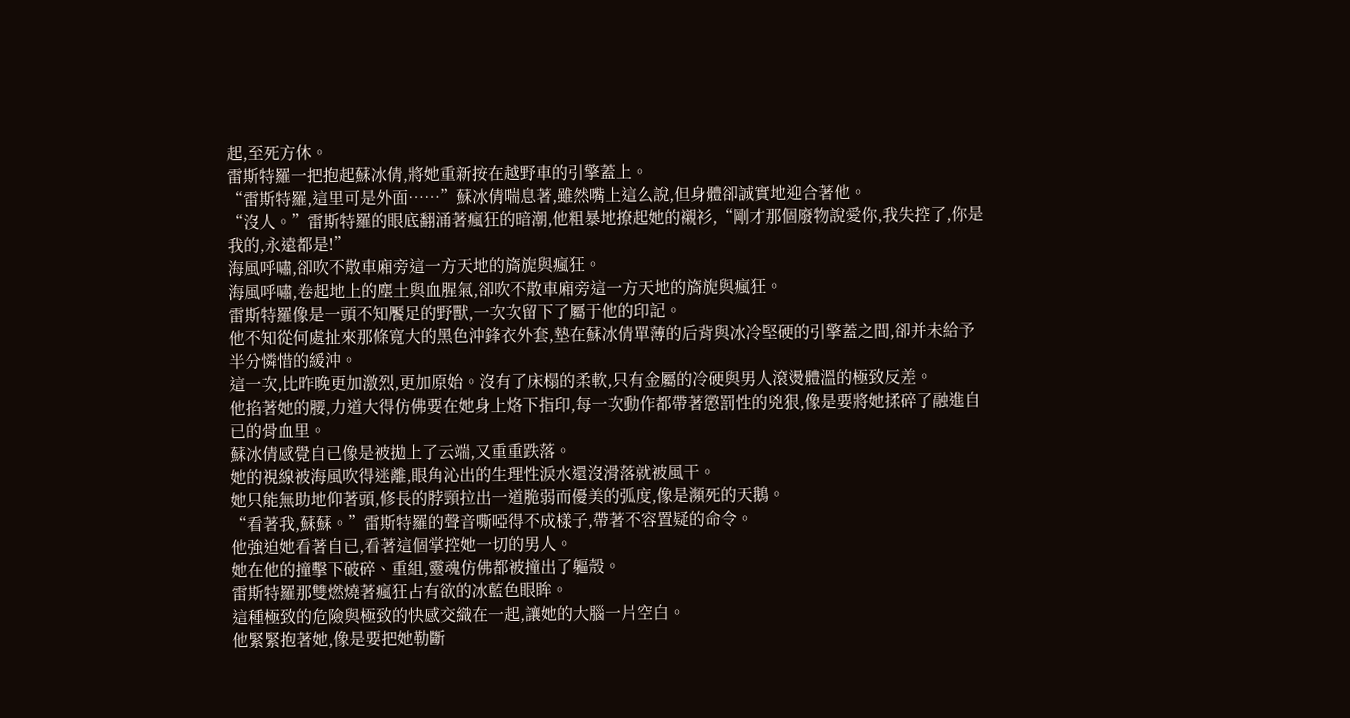起,至死方休。
雷斯特羅一把抱起蘇冰倩,將她重新按在越野車的引擎蓋上。
“雷斯特羅,這里可是外面……”蘇冰倩喘息著,雖然嘴上這么說,但身體卻誠實地迎合著他。
“沒人。”雷斯特羅的眼底翻涌著瘋狂的暗潮,他粗暴地撩起她的襯衫,“剛才那個廢物說愛你,我失控了,你是我的,永遠都是!”
海風呼嘯,卻吹不散車廂旁這一方天地的旖旎與瘋狂。
海風呼嘯,卷起地上的塵土與血腥氣,卻吹不散車廂旁這一方天地的旖旎與瘋狂。
雷斯特羅像是一頭不知饜足的野獸,一次次留下了屬于他的印記。
他不知從何處扯來那條寬大的黑色沖鋒衣外套,墊在蘇冰倩單薄的后背與冰冷堅硬的引擎蓋之間,卻并未給予半分憐惜的緩沖。
這一次,比昨晚更加激烈,更加原始。沒有了床榻的柔軟,只有金屬的冷硬與男人滾燙體溫的極致反差。
他掐著她的腰,力道大得仿佛要在她身上烙下指印,每一次動作都帶著懲罰性的兇狠,像是要將她揉碎了融進自已的骨血里。
蘇冰倩感覺自已像是被拋上了云端,又重重跌落。
她的視線被海風吹得迷離,眼角沁出的生理性淚水還沒滑落就被風干。
她只能無助地仰著頭,修長的脖頸拉出一道脆弱而優美的弧度,像是瀕死的天鵝。
“看著我,蘇蘇。”雷斯特羅的聲音嘶啞得不成樣子,帶著不容置疑的命令。
他強迫她看著自已,看著這個掌控她一切的男人。
她在他的撞擊下破碎、重組,靈魂仿佛都被撞出了軀殼。
雷斯特羅那雙燃燒著瘋狂占有欲的冰藍色眼眸。
這種極致的危險與極致的快感交織在一起,讓她的大腦一片空白。
他緊緊抱著她,像是要把她勒斷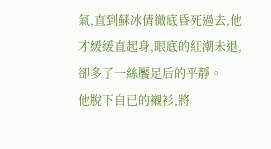氣,直到蘇冰倩徹底昏死過去,他才緩緩直起身,眼底的紅潮未退,卻多了一絲饜足后的平靜。
他脫下自已的襯衫,將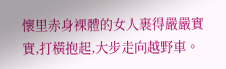懷里赤身裸體的女人裹得嚴嚴實實,打橫抱起,大步走向越野車。